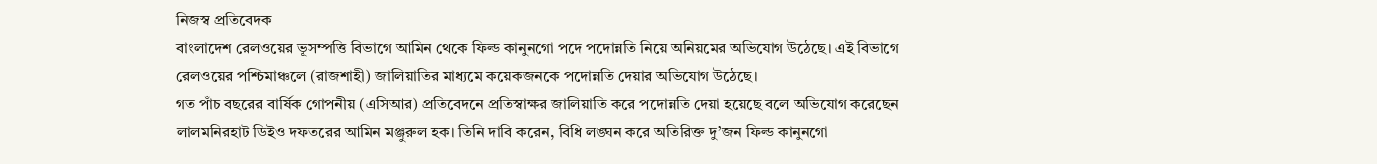নিজস্ব প্রতিবেদক
বাংলাদেশ রেলওয়ের ভূসম্পত্তি বিভাগে আমিন থেকে ফিল্ড কানুনগো পদে পদোন্নতি নিয়ে অনিয়মের অভিযোগ উঠেছে। এই বিভাগে রেলওয়ের পশ্চিমাঞ্চলে (রাজশাহী) জালিয়াতির মাধ্যমে কয়েকজনকে পদোন্নতি দেয়ার অভিযোগ উঠেছে।
গত পাঁচ বছরের বার্ষিক গোপনীয় (এসিআর) প্রতিবেদনে প্রতিস্বাক্ষর জালিয়াতি করে পদোন্নতি দেয়া হয়েছে বলে অভিযোগ করেছেন লালমনিরহাট ডিইও দফতরের আমিন মঞ্জুরুল হক। তিনি দাবি করেন, বিধি লঙ্ঘন করে অতিরিক্ত দু’জন ফিল্ড কানুনগো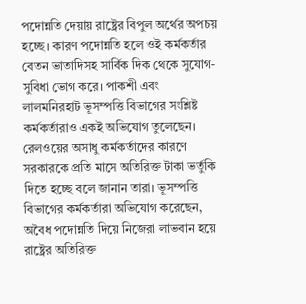পদোন্নতি দেয়ায় রাষ্ট্রের বিপুল অর্থের অপচয় হচ্ছে। কারণ পদোন্নতি হলে ওই কর্মকর্তার বেতন ভাতাদিসহ সার্বিক দিক থেকে সুযোগ-সুবিধা ভোগ করে। পাকশী এবং লালমনিরহাট ভূসম্পত্তি বিভাগের সংশ্লিষ্ট কর্মকর্তারাও একই অভিযোগ তুলেছেন। রেলওয়ের অসাধু কর্মকর্তাদের কারণে সরকারকে প্রতি মাসে অতিরিক্ত টাকা ভর্তুকি দিতে হচ্ছে বলে জানান তারা। ভূসম্পত্তি বিভাগের কর্মকর্তারা অভিযোগ করেছেন, অবৈধ পদোন্নতি দিয়ে নিজেরা লাভবান হয়ে রাষ্ট্রের অতিরিক্ত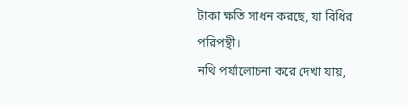টাকা ক্ষতি সাধন করছে, যা বিধির পরিপন্থী।
নথি পর্যালোচনা করে দেখা যায়,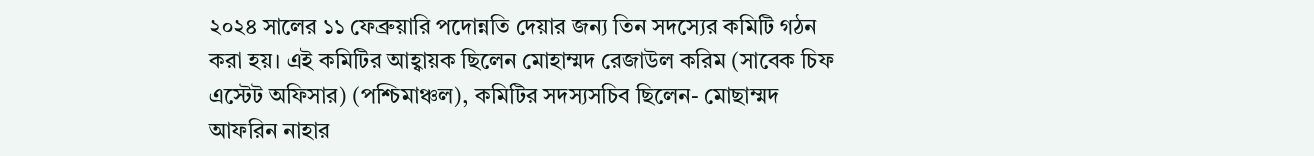২০২৪ সালের ১১ ফেব্রুয়ারি পদোন্নতি দেয়ার জন্য তিন সদস্যের কমিটি গঠন করা হয়। এই কমিটির আহ্বায়ক ছিলেন মোহাম্মদ রেজাউল করিম (সাবেক চিফ এস্টেট অফিসার) (পশ্চিমাঞ্চল), কমিটির সদস্যসচিব ছিলেন- মোছাম্মদ আফরিন নাহার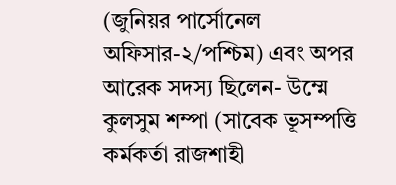(জুনিয়র পার্সোনেল অফিসার-২/পশ্চিম) এবং অপর আরেক সদস্য ছিলেন- উম্মে কুলসুম শম্পা (সাবেক ভূসম্পত্তি কর্মকর্তা রাজশাহী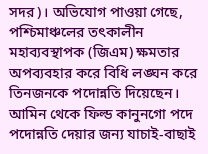সদর)। অভিযোগ পাওয়া গেছে, পশ্চিমাঞ্চলের তৎকালীন মহাব্যবস্থাপক (জিএম) ক্ষমতার অপব্যবহার করে বিধি লঙ্ঘন করে তিনজনকে পদোন্নতি দিয়েছেন।
আমিন থেকে ফিল্ড কানুনগো পদে পদোন্নতি দেয়ার জন্য যাচাই-বাছাই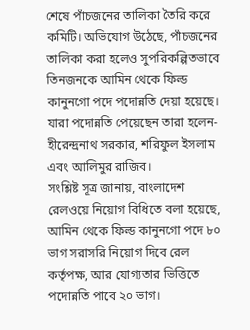শেষে পাঁচজনের তালিকা তৈরি করে কমিটি। অভিযোগ উঠেছে, পাঁচজনের তালিকা করা হলেও সুপরিকল্পিতভাবে তিনজনকে আমিন থেকে ফিল্ড কানুনগো পদে পদোন্নতি দেয়া হয়েছে। যারা পদোন্নতি পেয়েছেন তারা হলেন-হীরেন্দ্রনাথ সরকার, শরিফুল ইসলাম এবং আলিমুর রাজিব।
সংশ্লিষ্ট সূত্র জানায়, বাংলাদেশ রেলওয়ে নিয়োগ বিধিতে বলা হয়েছে, আমিন থেকে ফিল্ড কানুনগো পদে ৮০ ভাগ সরাসরি নিয়োগ দিবে রেল কর্তৃপক্ষ, আর যোগ্যতার ভিত্তিতে পদোন্নতি পাবে ২০ ভাগ।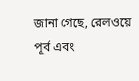জানা গেছে, রেলওয়ে পূর্ব এবং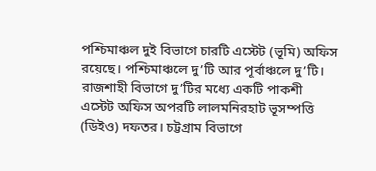পশ্চিমাঞ্চল দুই বিভাগে চারটি এস্টেট (ভূমি) অফিস রয়েছে। পশ্চিমাঞ্চলে দু’টি আর পূর্বাঞ্চলে দু’টি। রাজশাহী বিভাগে দু’টির মধ্যে একটি পাকশী এস্টেট অফিস অপরটি লালমনিরহাট ভূসম্পত্তি (ডিইও) দফতর। চট্টগ্রাম বিভাগে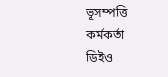ভূসম্পত্তি কর্মকর্তা ডিইও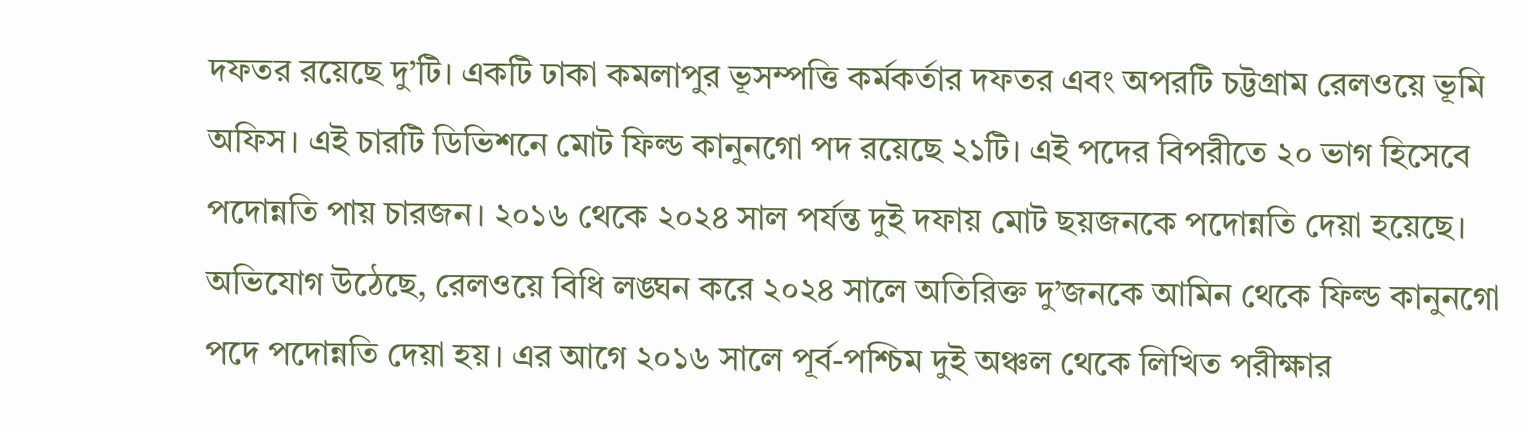দফতর রয়েছে দু’টি। একটি ঢাকা কমলাপুর ভূসম্পত্তি কর্মকর্তার দফতর এবং অপরটি চট্টগ্রাম রেলওয়ে ভূমি অফিস। এই চারটি ডিভিশনে মোট ফিল্ড কানুনগো পদ রয়েছে ২১টি। এই পদের বিপরীতে ২০ ভাগ হিসেবে পদোন্নতি পায় চারজন। ২০১৬ থেকে ২০২৪ সাল পর্যন্ত দুই দফায় মোট ছয়জনকে পদোন্নতি দেয়া হয়েছে।
অভিযোগ উঠেছে, রেলওয়ে বিধি লঙ্ঘন করে ২০২৪ সালে অতিরিক্ত দু’জনকে আমিন থেকে ফিল্ড কানুনগো পদে পদোন্নতি দেয়া হয়। এর আগে ২০১৬ সালে পূর্ব-পশ্চিম দুই অঞ্চল থেকে লিখিত পরীক্ষার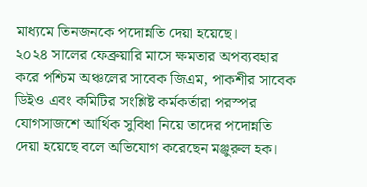মাধ্যমে তিনজনকে পদোন্নতি দেয়া হয়েছে।
২০২৪ সালের ফেব্রুয়ারি মাসে ক্ষমতার অপব্যবহার করে পশ্চিম অঞ্চলের সাবেক জিএম, পাকশীর সাবেক ডিইও এবং কমিটির সংশ্লিষ্ট কর্মকর্তারা পরস্পর যোগসাজশে আর্থিক সুবিধা নিয়ে তাদের পদোন্নতি দেয়া হয়েছে বলে অভিযোগ করেছেন মঞ্জুরুল হক।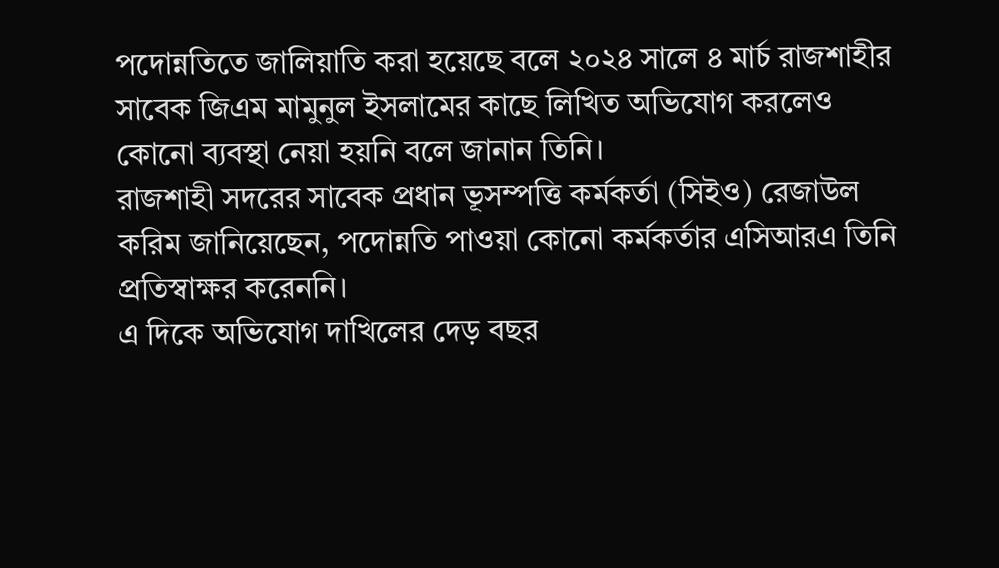পদোন্নতিতে জালিয়াতি করা হয়েছে বলে ২০২৪ সালে ৪ মার্চ রাজশাহীর সাবেক জিএম মামুনুল ইসলামের কাছে লিখিত অভিযোগ করলেও কোনো ব্যবস্থা নেয়া হয়নি বলে জানান তিনি।
রাজশাহী সদরের সাবেক প্রধান ভূসম্পত্তি কর্মকর্তা (সিইও) রেজাউল করিম জানিয়েছেন, পদোন্নতি পাওয়া কোনো কর্মকর্তার এসিআরএ তিনি প্রতিস্বাক্ষর করেননি।
এ দিকে অভিযোগ দাখিলের দেড় বছর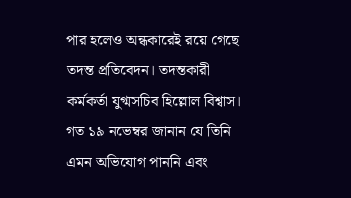পার হলেও অন্ধকারেই রয়ে গেছে তদন্ত প্রতিবেদন। তদন্তকারী কর্মকর্তা যুগ্মসচিব হিল্লোল বিশ্বাস। গত ১৯ নভেম্বর জানান যে তিনি এমন অভিযোগ পাননি এবং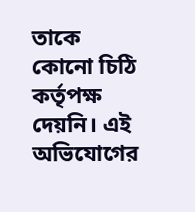তাকে কোনো চিঠি কর্তৃপক্ষ দেয়নি। এই অভিযোগের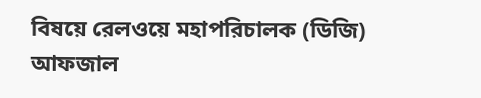বিষয়ে রেলওয়ে মহাপরিচালক (ডিজি) আফজাল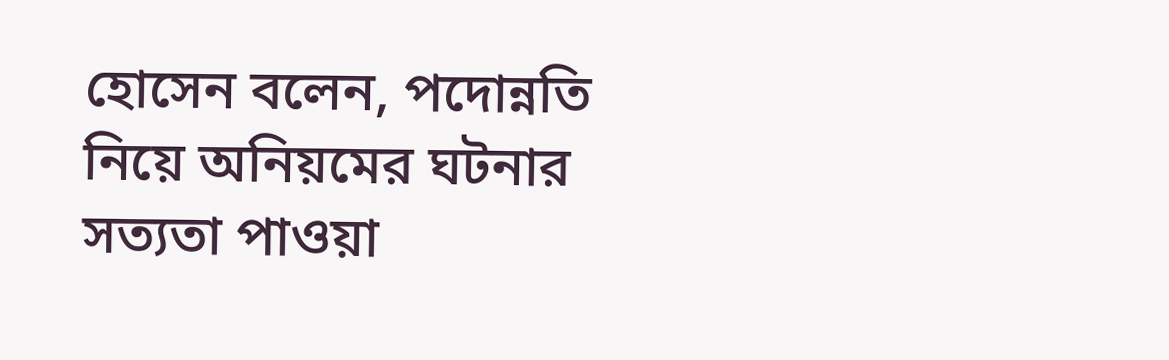হোসেন বলেন, পদোন্নতি নিয়ে অনিয়মের ঘটনার সত্যতা পাওয়া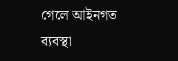গেলে আইনগত ব্যবস্থা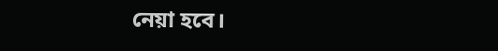নেয়া হবে।